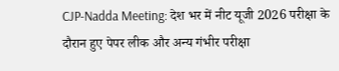CJP-Nadda Meeting: देश भर में नीट यूजी 2026 परीक्षा के दौरान हुए पेपर लीक और अन्य गंभीर परीक्षा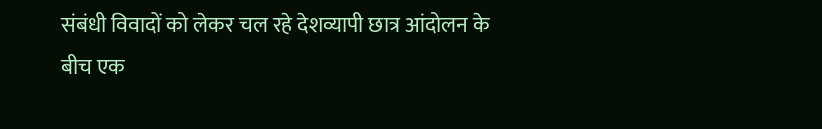संबंधी विवादों को लेकर चल रहे देशव्यापी छात्र आंदोलन के बीच एक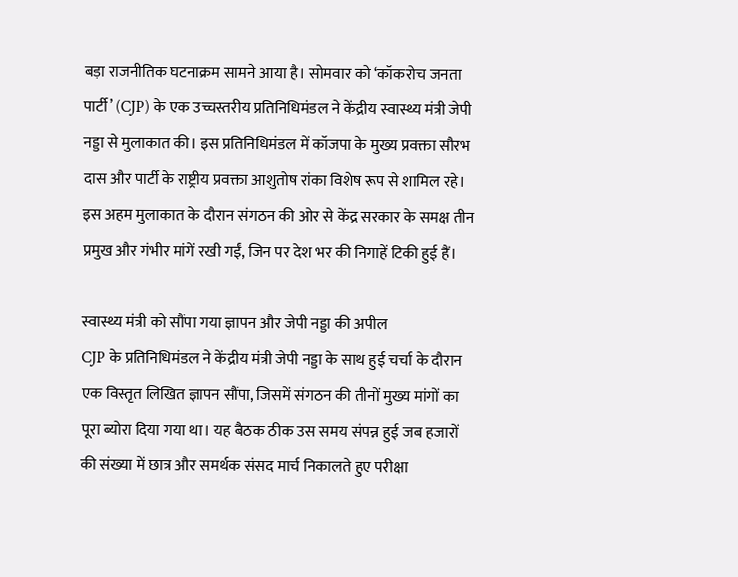बड़ा राजनीतिक घटनाक्रम सामने आया है। सोमवार को ‘कॉकरोच जनता पार्टी’ (CJP) के एक उच्चस्तरीय प्रतिनिधिमंडल ने केंद्रीय स्वास्थ्य मंत्री जेपी नड्डा से मुलाकात की। इस प्रतिनिधिमंडल में कॉजपा के मुख्य प्रवक्ता सौरभ दास और पार्टी के राष्ट्रीय प्रवक्ता आशुतोष रांका विशेष रूप से शामिल रहे। इस अहम मुलाकात के दौरान संगठन की ओर से केंद्र सरकार के समक्ष तीन प्रमुख और गंभीर मांगें रखी गईं, जिन पर देश भर की निगाहें टिकी हुई हैं।

स्वास्थ्य मंत्री को सौंपा गया ज्ञापन और जेपी नड्डा की अपील
CJP के प्रतिनिधिमंडल ने केंद्रीय मंत्री जेपी नड्डा के साथ हुई चर्चा के दौरान एक विस्तृत लिखित ज्ञापन सौंपा, जिसमें संगठन की तीनों मुख्य मांगों का पूरा ब्योरा दिया गया था। यह बैठक ठीक उस समय संपन्न हुई जब हजारों की संख्या में छात्र और समर्थक संसद मार्च निकालते हुए परीक्षा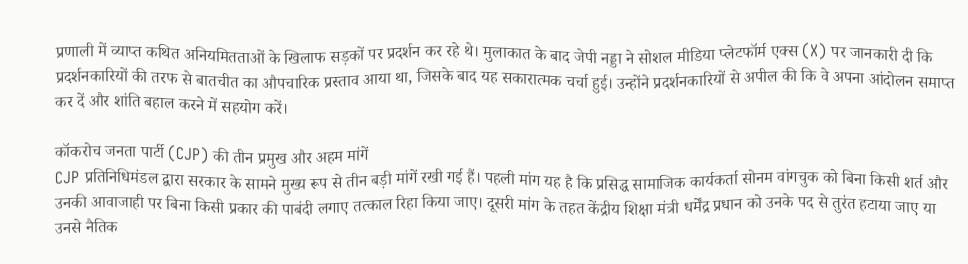प्रणाली में व्याप्त कथित अनियमितताओं के खिलाफ सड़कों पर प्रदर्शन कर रहे थे। मुलाकात के बाद जेपी नड्डा ने सोशल मीडिया प्लेटफॉर्म एक्स (X) पर जानकारी दी कि प्रदर्शनकारियों की तरफ से बातचीत का औपचारिक प्रस्ताव आया था, जिसके बाद यह सकारात्मक चर्चा हुई। उन्होंने प्रदर्शनकारियों से अपील की कि वे अपना आंदोलन समाप्त कर दें और शांति बहाल करने में सहयोग करें।

कॉकरोच जनता पार्टी (CJP) की तीन प्रमुख और अहम मांगें
CJP प्रतिनिधिमंडल द्वारा सरकार के सामने मुख्य रूप से तीन बड़ी मांगें रखी गई हैं। पहली मांग यह है कि प्रसिद्ध सामाजिक कार्यकर्ता सोनम वांगचुक को बिना किसी शर्त और उनकी आवाजाही पर बिना किसी प्रकार की पाबंदी लगाए तत्काल रिहा किया जाए। दूसरी मांग के तहत केंद्रीय शिक्षा मंत्री धर्मेंद्र प्रधान को उनके पद से तुरंत हटाया जाए या उनसे नैतिक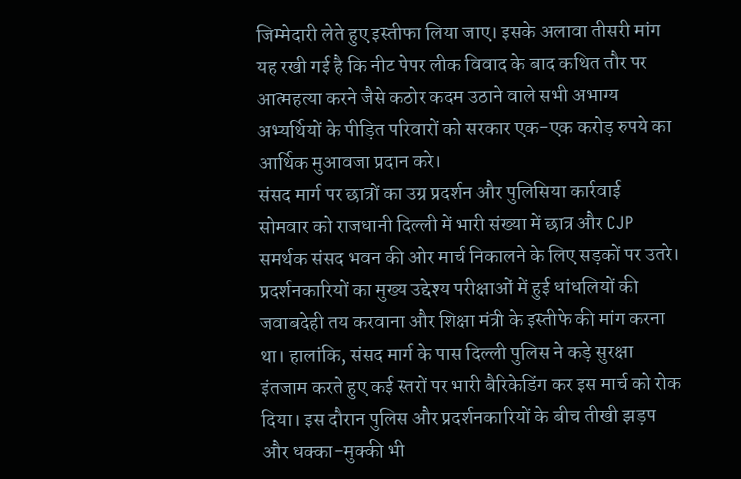जिम्मेदारी लेते हुए इस्तीफा लिया जाए। इसके अलावा तीसरी मांग यह रखी गई है कि नीट पेपर लीक विवाद के बाद कथित तौर पर आत्महत्या करने जैसे कठोर कदम उठाने वाले सभी अभाग्य अभ्यर्थियों के पीड़ित परिवारों को सरकार एक-एक करोड़ रुपये का आर्थिक मुआवजा प्रदान करे।
संसद मार्ग पर छात्रों का उग्र प्रदर्शन और पुलिसिया कार्रवाई
सोमवार को राजधानी दिल्ली में भारी संख्या में छात्र और CJP समर्थक संसद भवन की ओर मार्च निकालने के लिए सड़कों पर उतरे। प्रदर्शनकारियों का मुख्य उद्देश्य परीक्षाओं में हुई धांधलियों की जवाबदेही तय करवाना और शिक्षा मंत्री के इस्तीफे की मांग करना था। हालांकि, संसद मार्ग के पास दिल्ली पुलिस ने कड़े सुरक्षा इंतजाम करते हुए कई स्तरों पर भारी बैरिकेडिंग कर इस मार्च को रोक दिया। इस दौरान पुलिस और प्रदर्शनकारियों के बीच तीखी झड़प और धक्का-मुक्की भी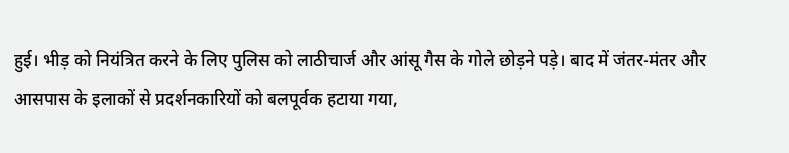हुई। भीड़ को नियंत्रित करने के लिए पुलिस को लाठीचार्ज और आंसू गैस के गोले छोड़ने पड़े। बाद में जंतर-मंतर और आसपास के इलाकों से प्रदर्शनकारियों को बलपूर्वक हटाया गया,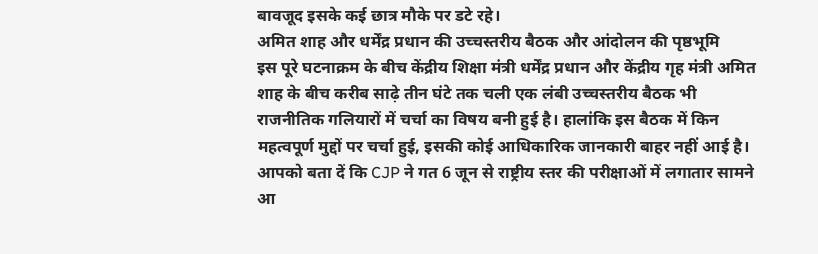बावजूद इसके कई छात्र मौके पर डटे रहे।
अमित शाह और धर्मेंद्र प्रधान की उच्चस्तरीय बैठक और आंदोलन की पृष्ठभूमि
इस पूरे घटनाक्रम के बीच केंद्रीय शिक्षा मंत्री धर्मेंद्र प्रधान और केंद्रीय गृह मंत्री अमित शाह के बीच करीब साढ़े तीन घंटे तक चली एक लंबी उच्चस्तरीय बैठक भी राजनीतिक गलियारों में चर्चा का विषय बनी हुई है। हालांकि इस बैठक में किन महत्वपूर्ण मुद्दों पर चर्चा हुई, इसकी कोई आधिकारिक जानकारी बाहर नहीं आई है। आपको बता दें कि CJP ने गत 6 जून से राष्ट्रीय स्तर की परीक्षाओं में लगातार सामने आ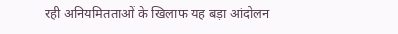रही अनियमितताओं के खिलाफ यह बड़ा आंदोलन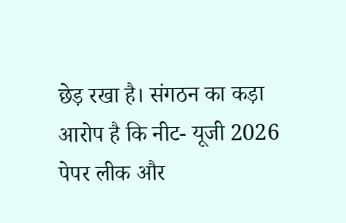छेड़ रखा है। संगठन का कड़ा आरोप है कि नीट- यूजी 2026 पेपर लीक और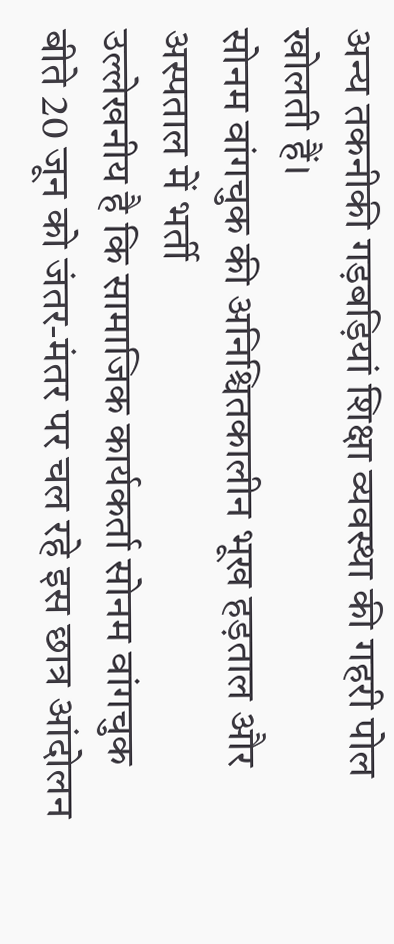अन्य तकनीकी गड़बड़ियां शिक्षा व्यवस्था की गहरी पोल खोलती हैं।
सोनम वांगचुक की अनिश्चितकालीन भूख हड़ताल और अस्पताल में भर्ती
उल्लेखनीय है कि सामाजिक कार्यकर्ता सोनम वांगचुक बीते 20 जून को जंतर-मंतर पर चल रहे इस छात्र आंदोलन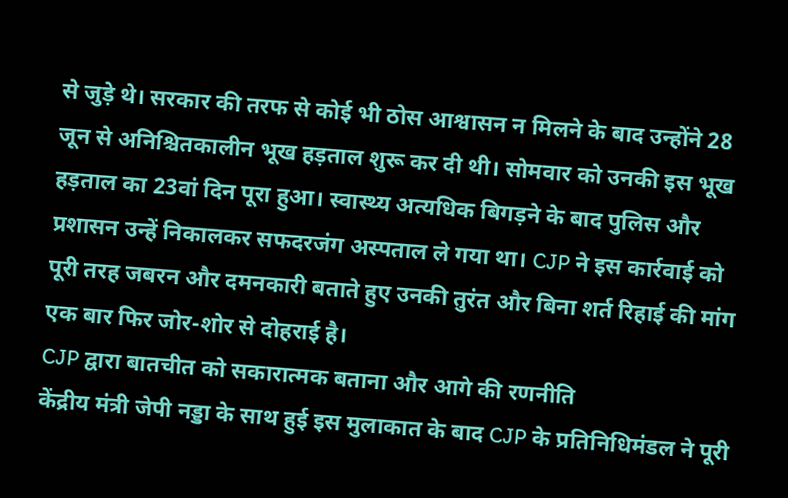से जुड़े थे। सरकार की तरफ से कोई भी ठोस आश्वासन न मिलने के बाद उन्होंने 28 जून से अनिश्चितकालीन भूख हड़ताल शुरू कर दी थी। सोमवार को उनकी इस भूख हड़ताल का 23वां दिन पूरा हुआ। स्वास्थ्य अत्यधिक बिगड़ने के बाद पुलिस और प्रशासन उन्हें निकालकर सफदरजंग अस्पताल ले गया था। CJP ने इस कार्रवाई को पूरी तरह जबरन और दमनकारी बताते हुए उनकी तुरंत और बिना शर्त रिहाई की मांग एक बार फिर जोर-शोर से दोहराई है।
CJP द्वारा बातचीत को सकारात्मक बताना और आगे की रणनीति
केंद्रीय मंत्री जेपी नड्डा के साथ हुई इस मुलाकात के बाद CJP के प्रतिनिधिमंडल ने पूरी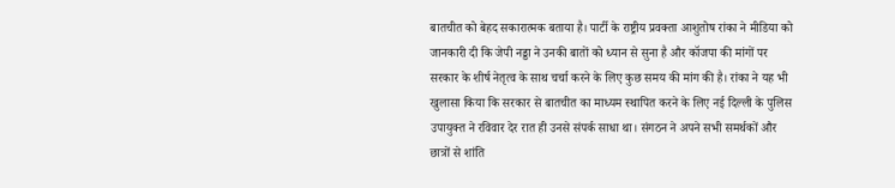बातचीत को बेहद सकारात्मक बताया है। पार्टी के राष्ट्रीय प्रवक्ता आशुतोष रांका ने मीडिया को जानकारी दी कि जेपी नड्डा ने उनकी बातों को ध्यान से सुना है और कॉजपा की मांगों पर सरकार के शीर्ष नेतृत्व के साथ चर्चा करने के लिए कुछ समय की मांग की है। रांका ने यह भी खुलासा किया कि सरकार से बातचीत का माध्यम स्थापित करने के लिए नई दिल्ली के पुलिस उपायुक्त ने रविवार देर रात ही उनसे संपर्क साधा था। संगठन ने अपने सभी समर्थकों और छात्रों से शांति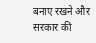बनाए रखने और सरकार की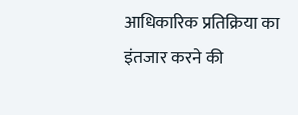आधिकारिक प्रतिक्रिया का इंतजार करने की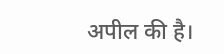अपील की है।